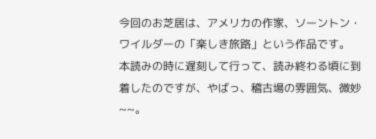今回のお芝居は、アメリカの作家、ソーントン・ワイルダーの「楽しき旅路」という作品です。
本読みの時に遅刻して行って、読み終わる頃に到着したのですが、やばっ、稽古場の雰囲気、微妙~~。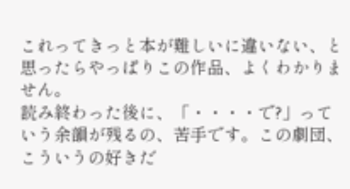これってきっと本が難しいに違いない、と思ったらやっぱりこの作品、よくわかりません。
読み終わった後に、「・・・・で?」っていう余韻が残るの、苦手です。この劇団、こういうの好きだ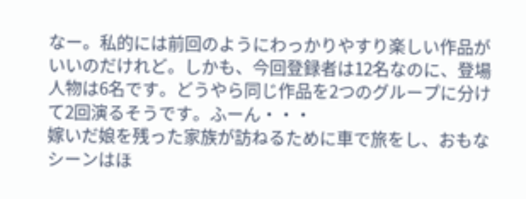なー。私的には前回のようにわっかりやすり楽しい作品がいいのだけれど。しかも、今回登録者は12名なのに、登場人物は6名です。どうやら同じ作品を2つのグループに分けて2回演るそうです。ふーん・・・
嫁いだ娘を残った家族が訪ねるために車で旅をし、おもなシーンはほ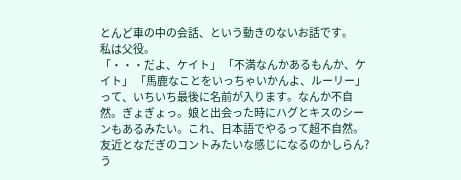とんど車の中の会話、という動きのないお話です。
私は父役。
「・・・だよ、ケイト」 「不満なんかあるもんか、ケイト」 「馬鹿なことをいっちゃいかんよ、ルーリー」って、いちいち最後に名前が入ります。なんか不自然。ぎょぎょっ。娘と出会った時にハグとキスのシーンもあるみたい。これ、日本語でやるって超不自然。
友近となだぎのコントみたいな感じになるのかしらん?
う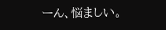ーん、悩ましい。